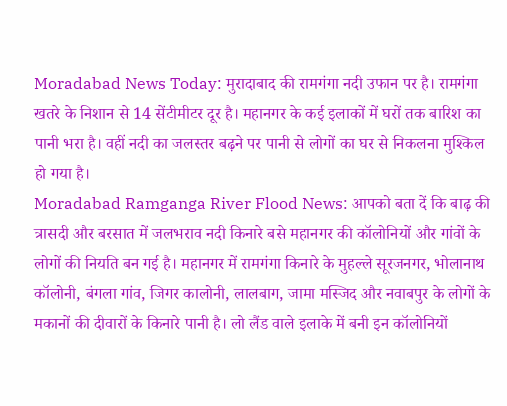Moradabad News Today: मुरादाबाद की रामगंगा नदी उफान पर है। रामगंगा खतरे के निशान से 14 सेंटीमीटर दूर है। महानगर के कई इलाकों में घरों तक बारिश का पानी भरा है। वहीं नदी का जलस्तर बढ़ने पर पानी से लोगों का घर से निकलना मुश्किल हो गया है।
Moradabad Ramganga River Flood News: आपको बता दें कि बाढ़ की त्रासदी और बरसात में जलभराव नदी किनारे बसे महानगर की कॉलोनियों और गांवों के लोगों की नियति बन गई है। महानगर में रामगंगा किनारे के मुहल्ले सूरजनगर, भोलानाथ कॉलोनी, बंगला गांव, जिगर कालोनी, लालबाग, जामा मस्जिद और नवाबपुर के लोगों के मकानों की दीवारों के किनारे पानी है। लो लैंड वाले इलाके में बनी इन कॉलोनियों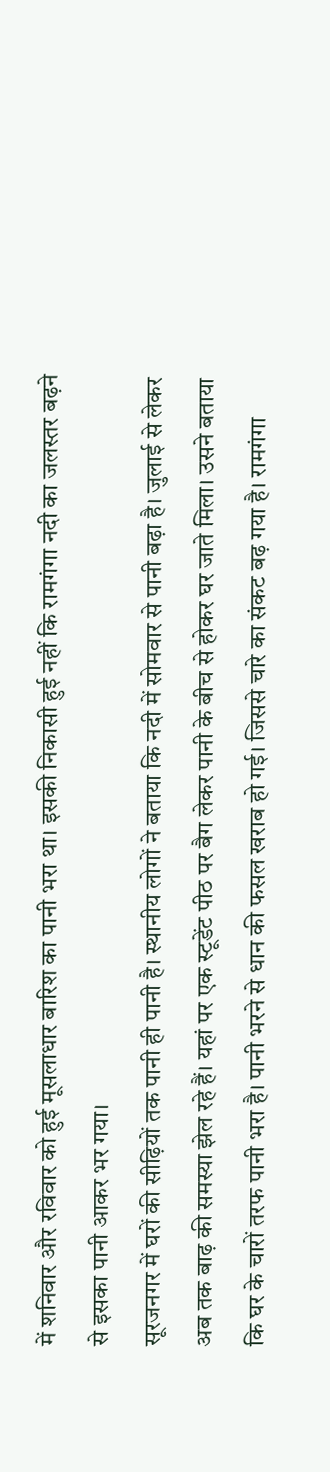में शनिवार और रविवार को हुई मूसलाधार बारिश का पानी भरा था। इसकी निकासी हुई नहीं कि रामगंगा नदी का जलस्तर बढ़ने से इसका पानी आकर भर गया।
सूरजनगर में घरों की सीढ़ियों तक पानी ही पानी है। स्थानीय लोगों ने बताया कि नदी में सोमवार से पानी बढ़ा है। जुलाई से लेकर अब तक बाढ़ की समस्या झेल रहे हैं। यहां पर एक स्टूडेंट पीठ पर बैग लेकर पानी के बीच से होकर घर जाते मिला। उसने बताया कि घर के चारों तरफ पानी भरा है। पानी भरने से धान की फसल खराब हो गई। जिससे चारे का संकट बढ़ गया है। रामगंगा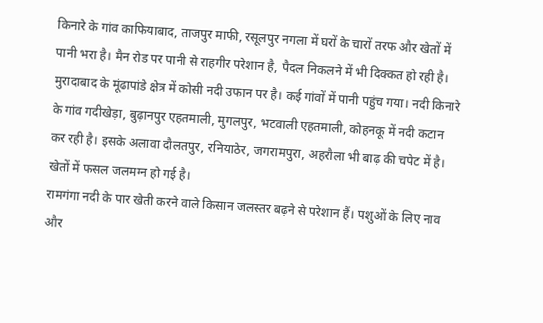किनारे के गांव काफियाबाद, ताजपुर माफी, रसूलपुर नगला में घरों के चारों तरफ और खेतों में पानी भरा है। मैन रोड पर पानी से राहगीर परेशान है, पैदल निकलने में भी दिक्कत हो रही है।
मुरादाबाद के मूंढापांडे क्षेत्र में कोसी नदी उफान पर है। कई गांवों में पानी पहुंच गया। नदी किनारे के गांव गदीखेड़ा, बुढ़ानपुर एहतमाली, मुगलपुर, भटवाली एहतमाली, कोहनकू में नदी कटान कर रही है। इसके अलावा दौलतपुर, रनियाठेर, जगरामपुरा, अहरौला भी बाढ़ की चपेट में है। खेतों में फसल जलमग्न हो गई है।
रामगंगा नदी के पार खेती करने वाले किसान जलस्तर बढ़ने से परेशान हैं। पशुओं के लिए नाव और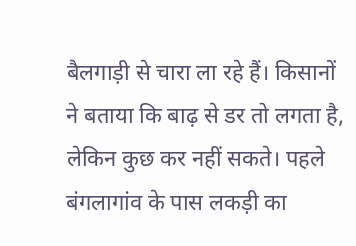बैलगाड़ी से चारा ला रहे हैं। किसानों ने बताया कि बाढ़ से डर तो लगता है, लेकिन कुछ कर नहीं सकते। पहले बंगलागांव के पास लकड़ी का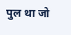पुल था जो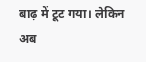बाढ़ में टूट गया। लेकिन अब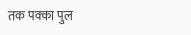तक पक्का पुल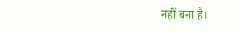नहीं बना है।